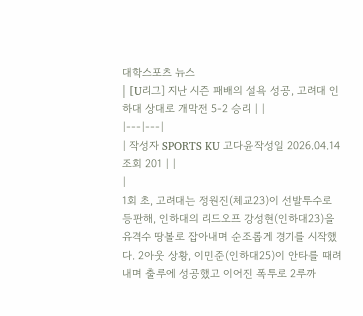대학스포츠 뉴스
| [U리그] 지난 시즌 패배의 설욕 성공, 고려대 인하대 상대로 개막전 5-2 승리 | |
|---|---|
| 작성자 SPORTS KU 고다윤작성일 2026.04.14 조회 201 | |
|
1회 초, 고려대는 정원진(체교23)이 선발투수로 등판해, 인하대의 리드오프 강성현(인하대23)을 유격수 땅볼로 잡아내며 순조롭게 경기를 시작했다. 2아웃 상황, 이민준(인하대25)이 안타를 때려내며 출루에 성공했고 이어진 폭투로 2루까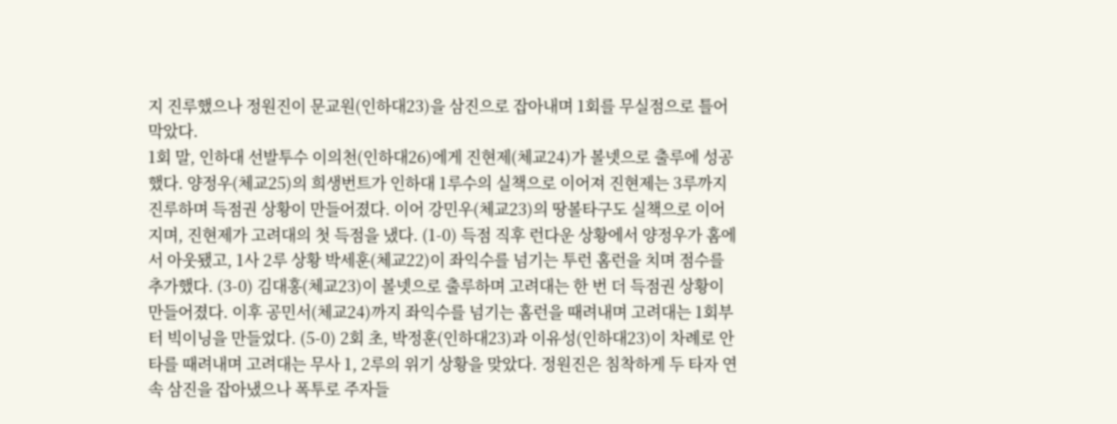지 진루했으나 정원진이 문교원(인하대23)을 삼진으로 잡아내며 1회를 무실점으로 틀어막았다.
1회 말, 인하대 선발투수 이의천(인하대26)에게 진현제(체교24)가 볼넷으로 출루에 성공했다. 양정우(체교25)의 희생번트가 인하대 1루수의 실책으로 이어져 진현제는 3루까지 진루하며 득점권 상황이 만들어졌다. 이어 강민우(체교23)의 땅볼타구도 실책으로 이어지며, 진현제가 고려대의 첫 득점을 냈다. (1-0) 득점 직후 런다운 상황에서 양정우가 홈에서 아웃됐고, 1사 2루 상황 박세훈(체교22)이 좌익수를 넘기는 투런 홈런을 치며 점수를 추가했다. (3-0) 김대홍(체교23)이 볼넷으로 출루하며 고려대는 한 번 더 득점권 상황이 만들어졌다. 이후 공민서(체교24)까지 좌익수를 넘기는 홈런을 때려내며 고려대는 1회부터 빅이닝을 만들었다. (5-0) 2회 초, 박정훈(인하대23)과 이유성(인하대23)이 차례로 안타를 때려내며 고려대는 무사 1, 2루의 위기 상황을 맞았다. 정원진은 침착하게 두 타자 연속 삼진을 잡아냈으나 폭투로 주자들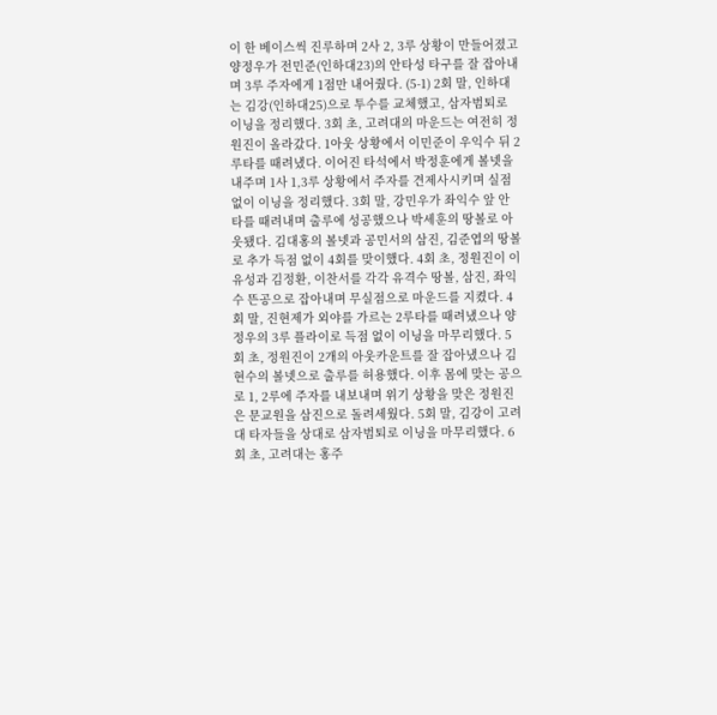이 한 베이스씩 진루하며 2사 2, 3루 상황이 만들어졌고 양정우가 전민준(인하대23)의 안타성 타구를 잘 잡아내며 3루 주자에게 1점만 내어줬다. (5-1) 2회 말, 인하대는 김강(인하대25)으로 투수를 교체했고, 삼자범퇴로 이닝을 정리했다. 3회 초, 고려대의 마운드는 여전히 정원진이 올라갔다. 1아웃 상황에서 이민준이 우익수 뒤 2루타를 때려냈다. 이어진 타석에서 박정훈에게 볼넷을 내주며 1사 1,3루 상황에서 주자를 견제사시키며 실점 없이 이닝을 정리했다. 3회 말, 강민우가 좌익수 앞 안타를 때려내며 출루에 성공했으나 박세훈의 땅볼로 아웃됐다. 김대홍의 볼넷과 공민서의 삼진, 김준엽의 땅볼로 추가 득점 없이 4회를 맞이했다. 4회 초, 정원진이 이유성과 김정환, 이찬서를 각각 유격수 땅볼, 삼진, 좌익수 뜬공으로 잡아내며 무실점으로 마운드를 지켰다. 4회 말, 진현제가 외야를 가르는 2루타를 때려냈으나 양정우의 3루 플라이로 득점 없이 이닝을 마무리했다. 5회 초, 정원진이 2개의 아웃카운트를 잘 잡아냈으나 김현수의 볼넷으로 출루를 허용했다. 이후 몸에 맞는 공으로 1, 2루에 주자를 내보내며 위기 상황을 맞은 정원진은 문교원을 삼진으로 돌려세웠다. 5회 말, 김강이 고려대 타자들을 상대로 삼자범퇴로 이닝을 마무리했다. 6회 초, 고려대는 홍주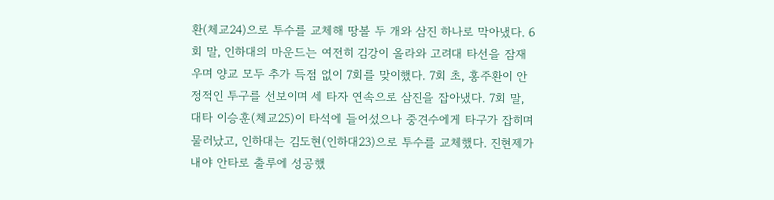환(체교24)으로 투수를 교체해 땅볼 두 개와 삼진 하나로 막아냈다. 6회 말, 인하대의 마운드는 여전히 김강이 올라와 고려대 타선을 잠재우며 양교 모두 추가 득점 없이 7회를 맞이했다. 7회 초, 홍주환이 안정적인 투구를 선보이며 세 타자 연속으로 삼진을 잡아냈다. 7회 말, 대타 이승훈(체교25)이 타석에 들어섰으나 중견수에게 타구가 잡히며 물러났고, 인하대는 김도현(인하대23)으로 투수를 교체했다. 진현제가 내야 안타로 출루에 성공했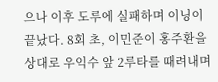으나 이후 도루에 실패하며 이닝이 끝났다. 8회 초, 이민준이 홍주환을 상대로 우익수 앞 2루타를 때려내며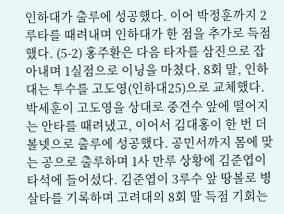인하대가 출루에 성공했다. 이어 박정훈까지 2루타를 때려내며 인하대가 한 점을 추가로 득점했다. (5-2) 홍주환은 다음 타자를 삼진으로 잡아내며 1실점으로 이닝을 마쳤다. 8회 말, 인하대는 투수를 고도영(인하대25)으로 교체했다. 박세훈이 고도영을 상대로 중견수 앞에 떨어지는 안타를 때려냈고, 이어서 김대홍이 한 번 더 볼넷으로 출루에 성공했다. 공민서까지 몸에 맞는 공으로 출루하며 1사 만루 상황에 김준엽이 타석에 들어섰다. 김준엽이 3루수 앞 땅볼로 병살타를 기록하며 고려대의 8회 말 득점 기회는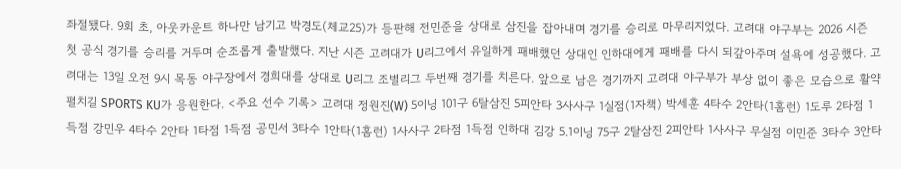좌절됐다. 9회 초, 아웃카운트 하나만 남기고 박경도(체교25)가 등판해 전민준을 상대로 삼진을 잡아내며 경기를 승리로 마무리지었다. 고려대 야구부는 2026 시즌 첫 공식 경기를 승리를 거두며 순조롭게 출발했다. 지난 시즌 고려대가 U리그에서 유일하게 패배했던 상대인 인하대에게 패배를 다시 되갚아주며 설욕에 성공했다. 고려대는 13일 오전 9시 목동 야구장에서 경희대를 상대로 U리그 조별리그 두번째 경기를 치른다. 앞으로 남은 경기까지 고려대 야구부가 부상 없이 좋은 모습으로 활약 펼치길 SPORTS KU가 응원한다. <주요 선수 기록> 고려대 정원진(W) 5이닝 101구 6탈삼진 5피안타 3사사구 1실점(1자책) 박세훈 4타수 2안타(1홈런) 1도루 2타점 1득점 강민우 4타수 2안타 1타점 1득점 공민서 3타수 1안타(1홈런) 1사사구 2타점 1득점 인하대 김강 5.1이닝 75구 2탈삼진 2피안타 1사사구 무실점 이민준 3타수 3안타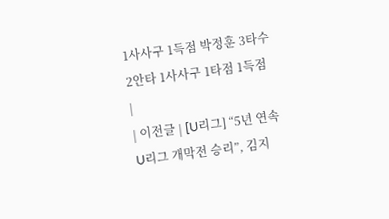1사사구 1득점 박정훈 3타수 2안타 1사사구 1타점 1득점 |
| 이전글 | [U리그] “5년 연속 U리그 개막전 승리”, 김지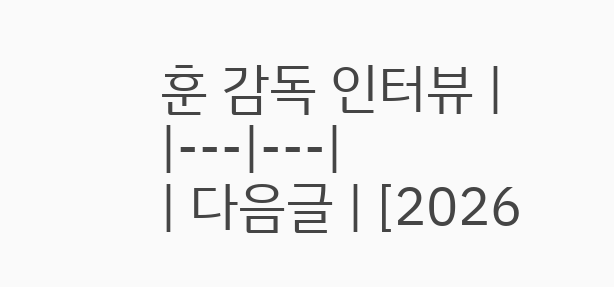훈 감독 인터뷰 |
|---|---|
| 다음글 | [2026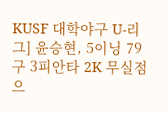KUSF 대학야구 U-리그] 윤승현, 5이닝 79구 3피안타 2K 무실점으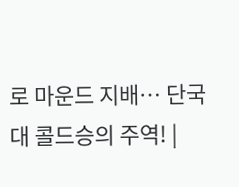로 마운드 지배… 단국대 콜드승의 주역! |